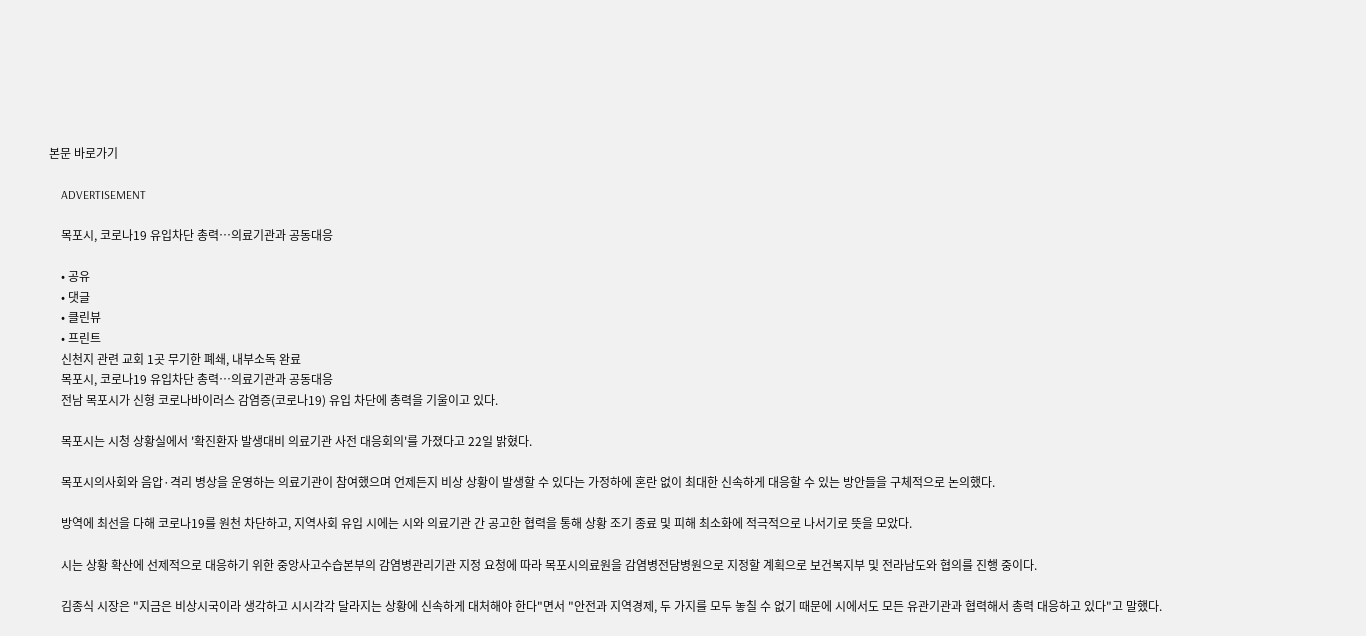본문 바로가기

    ADVERTISEMENT

    목포시, 코로나19 유입차단 총력…의료기관과 공동대응

    • 공유
    • 댓글
    • 클린뷰
    • 프린트
    신천지 관련 교회 1곳 무기한 폐쇄, 내부소독 완료
    목포시, 코로나19 유입차단 총력…의료기관과 공동대응
    전남 목포시가 신형 코로나바이러스 감염증(코로나19) 유입 차단에 총력을 기울이고 있다.

    목포시는 시청 상황실에서 '확진환자 발생대비 의료기관 사전 대응회의'를 가졌다고 22일 밝혔다.

    목포시의사회와 음압·격리 병상을 운영하는 의료기관이 참여했으며 언제든지 비상 상황이 발생할 수 있다는 가정하에 혼란 없이 최대한 신속하게 대응할 수 있는 방안들을 구체적으로 논의했다.

    방역에 최선을 다해 코로나19를 원천 차단하고, 지역사회 유입 시에는 시와 의료기관 간 공고한 협력을 통해 상황 조기 종료 및 피해 최소화에 적극적으로 나서기로 뜻을 모았다.

    시는 상황 확산에 선제적으로 대응하기 위한 중앙사고수습본부의 감염병관리기관 지정 요청에 따라 목포시의료원을 감염병전담병원으로 지정할 계획으로 보건복지부 및 전라남도와 협의를 진행 중이다.

    김종식 시장은 "지금은 비상시국이라 생각하고 시시각각 달라지는 상황에 신속하게 대처해야 한다"면서 "안전과 지역경제, 두 가지를 모두 놓칠 수 없기 때문에 시에서도 모든 유관기관과 협력해서 총력 대응하고 있다"고 말했다.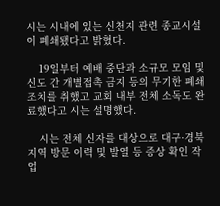시는 시내에 있는 신천지 관련 종교시설이 폐쇄됐다고 밝혔다.

    19일부터 예배 중단과 소규모 모임 및 신도 간 개별접촉 금지 등의 무기한 폐쇄조치를 취했고 교회 내부 전체 소독도 완료했다고 시는 설명했다.

    시는 전체 신자를 대상으로 대구·경북지역 방문 이력 및 발열 등 증상 확인 작업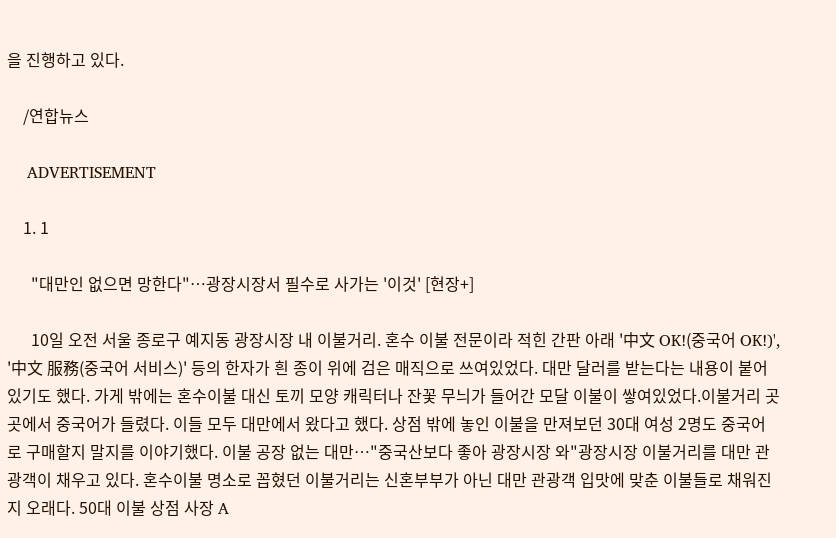을 진행하고 있다.

    /연합뉴스

    ADVERTISEMENT

    1. 1

      "대만인 없으면 망한다"…광장시장서 필수로 사가는 '이것' [현장+]

      10일 오전 서울 종로구 예지동 광장시장 내 이불거리. 혼수 이불 전문이라 적힌 간판 아래 '中文 OK!(중국어 OK!)', '中文 服務(중국어 서비스)' 등의 한자가 흰 종이 위에 검은 매직으로 쓰여있었다. 대만 달러를 받는다는 내용이 붙어있기도 했다. 가게 밖에는 혼수이불 대신 토끼 모양 캐릭터나 잔꽃 무늬가 들어간 모달 이불이 쌓여있었다.이불거리 곳곳에서 중국어가 들렸다. 이들 모두 대만에서 왔다고 했다. 상점 밖에 놓인 이불을 만져보던 30대 여성 2명도 중국어로 구매할지 말지를 이야기했다. 이불 공장 없는 대만…"중국산보다 좋아 광장시장 와"광장시장 이불거리를 대만 관광객이 채우고 있다. 혼수이불 명소로 꼽혔던 이불거리는 신혼부부가 아닌 대만 관광객 입맛에 맞춘 이불들로 채워진 지 오래다. 50대 이불 상점 사장 A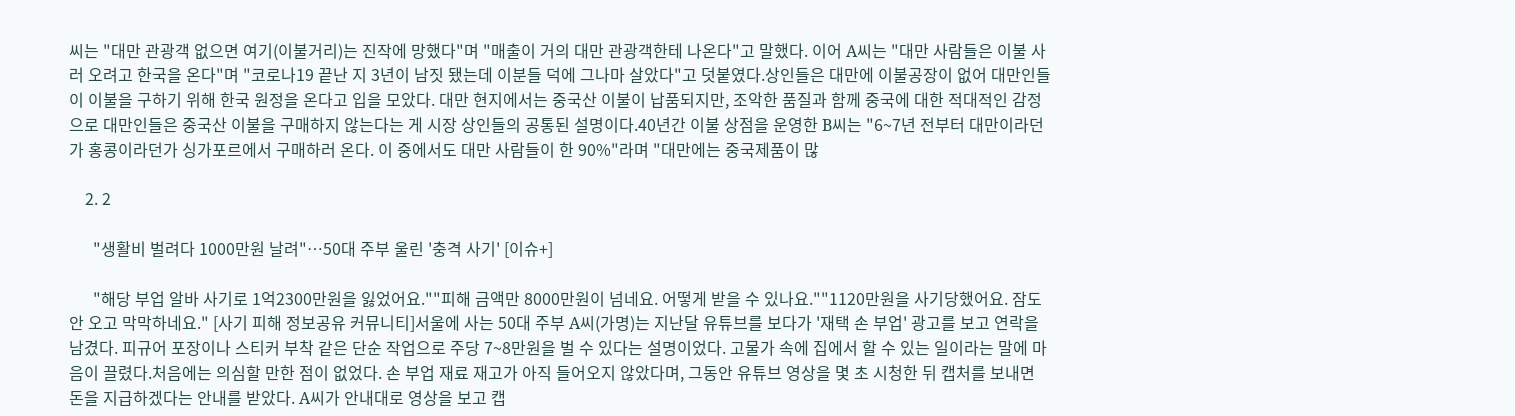씨는 "대만 관광객 없으면 여기(이불거리)는 진작에 망했다"며 "매출이 거의 대만 관광객한테 나온다"고 말했다. 이어 A씨는 "대만 사람들은 이불 사러 오려고 한국을 온다"며 "코로나19 끝난 지 3년이 남짓 됐는데 이분들 덕에 그나마 살았다"고 덧붙였다.상인들은 대만에 이불공장이 없어 대만인들이 이불을 구하기 위해 한국 원정을 온다고 입을 모았다. 대만 현지에서는 중국산 이불이 납품되지만, 조악한 품질과 함께 중국에 대한 적대적인 감정으로 대만인들은 중국산 이불을 구매하지 않는다는 게 시장 상인들의 공통된 설명이다.40년간 이불 상점을 운영한 B씨는 "6~7년 전부터 대만이라던가 홍콩이라던가 싱가포르에서 구매하러 온다. 이 중에서도 대만 사람들이 한 90%"라며 "대만에는 중국제품이 많

    2. 2

      "생활비 벌려다 1000만원 날려"…50대 주부 울린 '충격 사기' [이슈+]

      "해당 부업 알바 사기로 1억2300만원을 잃었어요.""피해 금액만 8000만원이 넘네요. 어떻게 받을 수 있나요.""1120만원을 사기당했어요. 잠도 안 오고 막막하네요." [사기 피해 정보공유 커뮤니티]서울에 사는 50대 주부 A씨(가명)는 지난달 유튜브를 보다가 '재택 손 부업' 광고를 보고 연락을 남겼다. 피규어 포장이나 스티커 부착 같은 단순 작업으로 주당 7~8만원을 벌 수 있다는 설명이었다. 고물가 속에 집에서 할 수 있는 일이라는 말에 마음이 끌렸다.처음에는 의심할 만한 점이 없었다. 손 부업 재료 재고가 아직 들어오지 않았다며, 그동안 유튜브 영상을 몇 초 시청한 뒤 캡처를 보내면 돈을 지급하겠다는 안내를 받았다. A씨가 안내대로 영상을 보고 캡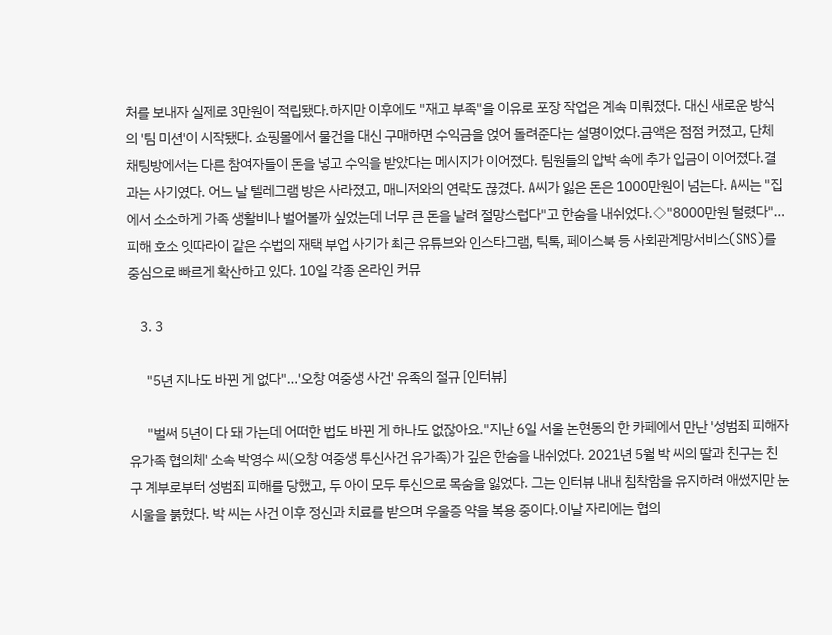처를 보내자 실제로 3만원이 적립됐다.하지만 이후에도 "재고 부족"을 이유로 포장 작업은 계속 미뤄졌다. 대신 새로운 방식의 '팀 미션'이 시작됐다. 쇼핑몰에서 물건을 대신 구매하면 수익금을 얹어 돌려준다는 설명이었다.금액은 점점 커졌고, 단체 채팅방에서는 다른 참여자들이 돈을 넣고 수익을 받았다는 메시지가 이어졌다. 팀원들의 압박 속에 추가 입금이 이어졌다.결과는 사기였다. 어느 날 텔레그램 방은 사라졌고, 매니저와의 연락도 끊겼다. A씨가 잃은 돈은 1000만원이 넘는다. A씨는 "집에서 소소하게 가족 생활비나 벌어볼까 싶었는데 너무 큰 돈을 날려 절망스럽다"고 한숨을 내쉬었다.◇"8000만원 털렸다"…피해 호소 잇따라이 같은 수법의 재택 부업 사기가 최근 유튜브와 인스타그램, 틱톡, 페이스북 등 사회관계망서비스(SNS)를 중심으로 빠르게 확산하고 있다. 10일 각종 온라인 커뮤

    3. 3

      "5년 지나도 바뀐 게 없다"…'오창 여중생 사건' 유족의 절규 [인터뷰]

      "벌써 5년이 다 돼 가는데 어떠한 법도 바뀐 게 하나도 없잖아요."지난 6일 서울 논현동의 한 카페에서 만난 '성범죄 피해자 유가족 협의체' 소속 박영수 씨(오창 여중생 투신사건 유가족)가 깊은 한숨을 내쉬었다. 2021년 5월 박 씨의 딸과 친구는 친구 계부로부터 성범죄 피해를 당했고, 두 아이 모두 투신으로 목숨을 잃었다. 그는 인터뷰 내내 침착함을 유지하려 애썼지만 눈시울을 붉혔다. 박 씨는 사건 이후 정신과 치료를 받으며 우울증 약을 복용 중이다.이날 자리에는 협의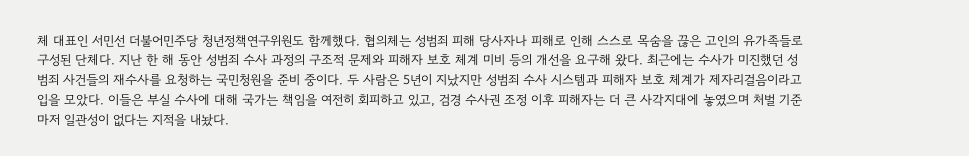체 대표인 서민선 더불어민주당 청년정책연구위원도 함께했다. 협의체는 성범죄 피해 당사자나 피해로 인해 스스로 목숨을 끊은 고인의 유가족들로 구성된 단체다. 지난 한 해 동안 성범죄 수사 과정의 구조적 문제와 피해자 보호 체계 미비 등의 개선을 요구해 왔다. 최근에는 수사가 미진했던 성범죄 사건들의 재수사를 요청하는 국민청원을 준비 중이다. 두 사람은 5년이 지났지만 성범죄 수사 시스템과 피해자 보호 체계가 제자리걸음이라고 입을 모았다. 이들은 부실 수사에 대해 국가는 책임을 여전히 회피하고 있고, 검경 수사권 조정 이후 피해자는 더 큰 사각지대에 놓였으며 처벌 기준마저 일관성이 없다는 지적을 내놨다.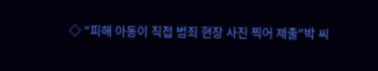◇ "피해 아동이 직접 범죄 현장 사진 찍어 제출"박 씨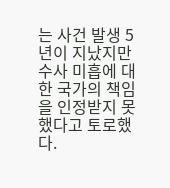는 사건 발생 5년이 지났지만 수사 미흡에 대한 국가의 책임을 인정받지 못했다고 토로했다.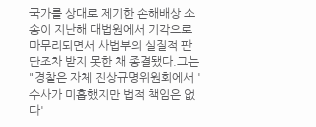국가를 상대로 제기한 손해배상 소송이 지난해 대법원에서 기각으로 마무리되면서 사법부의 실질적 판단조차 받지 못한 채 종결됐다.그는 "경찰은 자체 진상규명위원회에서 '수사가 미흡했지만 법적 책임은 없다'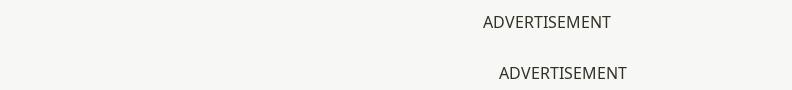ADVERTISEMENT

    ADVERTISEMENT